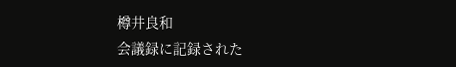樽井良和
会議録に記録された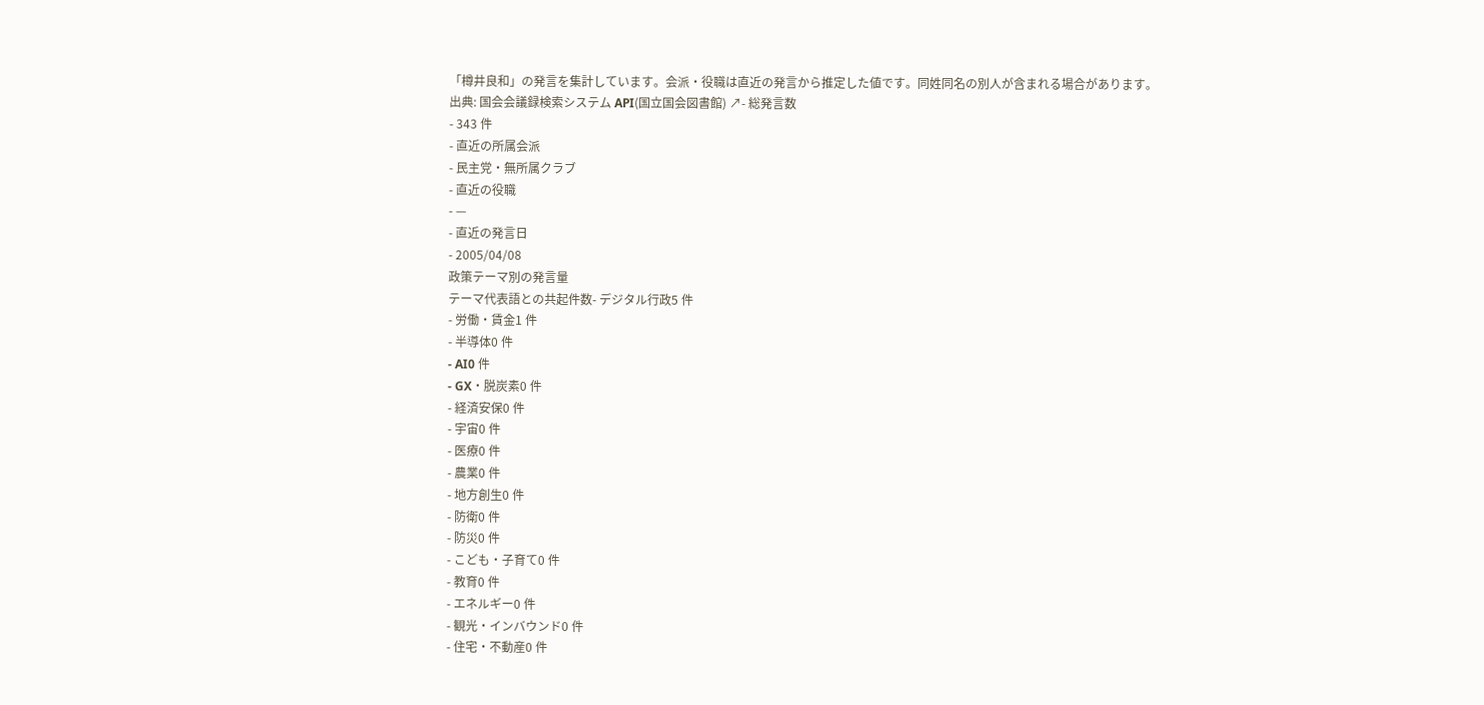「樽井良和」の発言を集計しています。会派・役職は直近の発言から推定した値です。同姓同名の別人が含まれる場合があります。
出典: 国会会議録検索システム API(国立国会図書館) ↗- 総発言数
- 343 件
- 直近の所属会派
- 民主党・無所属クラブ
- 直近の役職
- —
- 直近の発言日
- 2005/04/08
政策テーマ別の発言量
テーマ代表語との共起件数- デジタル行政5 件
- 労働・賃金1 件
- 半導体0 件
- AI0 件
- GX・脱炭素0 件
- 経済安保0 件
- 宇宙0 件
- 医療0 件
- 農業0 件
- 地方創生0 件
- 防衛0 件
- 防災0 件
- こども・子育て0 件
- 教育0 件
- エネルギー0 件
- 観光・インバウンド0 件
- 住宅・不動産0 件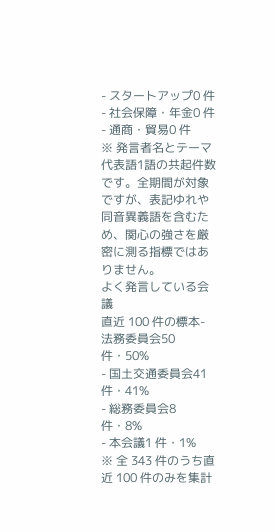- スタートアップ0 件
- 社会保障・年金0 件
- 通商・貿易0 件
※ 発言者名とテーマ代表語1語の共起件数です。全期間が対象ですが、表記ゆれや 同音異義語を含むため、関心の強さを厳密に測る指標ではありません。
よく発言している会議
直近 100 件の標本- 法務委員会50 件・50%
- 国土交通委員会41 件・41%
- 総務委員会8 件・8%
- 本会議1 件・1%
※ 全 343 件のうち直近 100 件のみを集計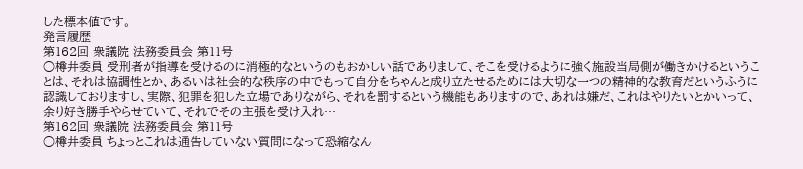した標本値です。
発言履歴
第162回 衆議院 法務委員会 第11号
○樽井委員 受刑者が指導を受けるのに消極的なというのもおかしい話でありまして、そこを受けるように強く施設当局側が働きかけるということは、それは協調性とか、あるいは社会的な秩序の中でもって自分をちゃんと成り立たせるためには大切な一つの精神的な教育だというふうに認識しておりますし、実際、犯罪を犯した立場でありながら、それを罰するという機能もありますので、あれは嫌だ、これはやりたいとかいって、余り好き勝手やらせていて、それでその主張を受け入れ…
第162回 衆議院 法務委員会 第11号
○樽井委員 ちょっとこれは通告していない質問になって恐縮なん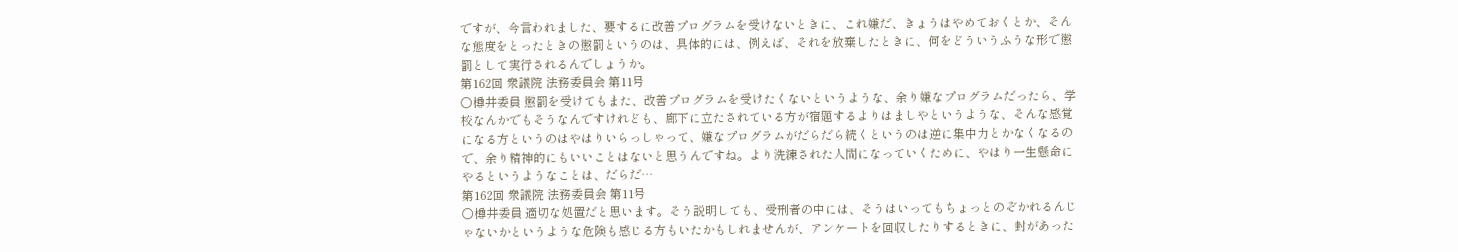ですが、今言われました、要するに改善プログラムを受けないときに、これ嫌だ、きょうはやめておくとか、そんな態度をとったときの懲罰というのは、具体的には、例えば、それを放棄したときに、何をどういうふうな形で懲罰として実行されるんでしょうか。
第162回 衆議院 法務委員会 第11号
○樽井委員 懲罰を受けてもまた、改善プログラムを受けたくないというような、余り嫌なプログラムだったら、学校なんかでもそうなんですけれども、廊下に立たされている方が宿題するよりはましやというような、そんな感覚になる方というのはやはりいらっしゃって、嫌なプログラムがだらだら続くというのは逆に集中力とかなくなるので、余り精神的にもいいことはないと思うんですね。より洗練された人間になっていくために、やはり一生懸命にやるというようなことは、だらだ…
第162回 衆議院 法務委員会 第11号
○樽井委員 適切な処置だと思います。そう説明しても、受刑者の中には、そうはいってもちょっとのぞかれるんじゃないかというような危険も感じる方もいたかもしれませんが、アンケートを回収したりするときに、封があった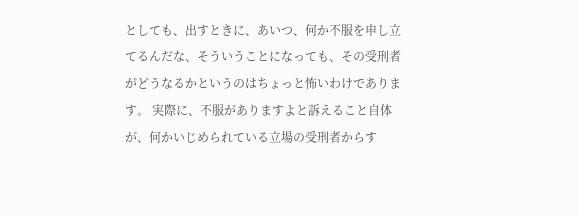としても、出すときに、あいつ、何か不服を申し立てるんだな、そういうことになっても、その受刑者がどうなるかというのはちょっと怖いわけであります。 実際に、不服がありますよと訴えること自体が、何かいじめられている立場の受刑者からす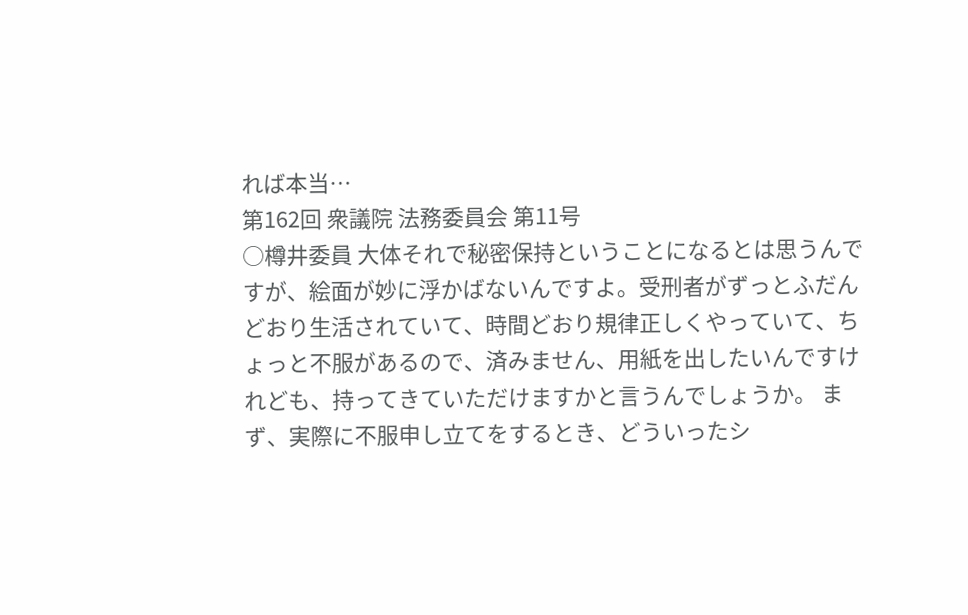れば本当…
第162回 衆議院 法務委員会 第11号
○樽井委員 大体それで秘密保持ということになるとは思うんですが、絵面が妙に浮かばないんですよ。受刑者がずっとふだんどおり生活されていて、時間どおり規律正しくやっていて、ちょっと不服があるので、済みません、用紙を出したいんですけれども、持ってきていただけますかと言うんでしょうか。 まず、実際に不服申し立てをするとき、どういったシ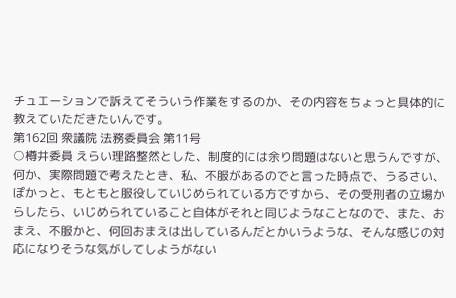チュエーションで訴えてそういう作業をするのか、その内容をちょっと具体的に教えていただきたいんです。
第162回 衆議院 法務委員会 第11号
○樽井委員 えらい理路整然とした、制度的には余り問題はないと思うんですが、何か、実際問題で考えたとき、私、不服があるのでと言った時点で、うるさい、ぽかっと、もともと服役していじめられている方ですから、その受刑者の立場からしたら、いじめられていること自体がそれと同じようなことなので、また、おまえ、不服かと、何回おまえは出しているんだとかいうような、そんな感じの対応になりそうな気がしてしようがない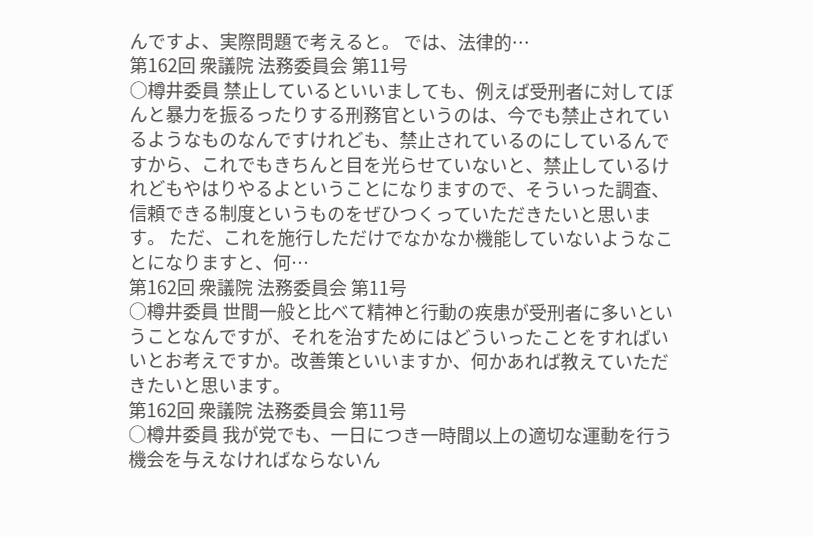んですよ、実際問題で考えると。 では、法律的…
第162回 衆議院 法務委員会 第11号
○樽井委員 禁止しているといいましても、例えば受刑者に対してぼんと暴力を振るったりする刑務官というのは、今でも禁止されているようなものなんですけれども、禁止されているのにしているんですから、これでもきちんと目を光らせていないと、禁止しているけれどもやはりやるよということになりますので、そういった調査、信頼できる制度というものをぜひつくっていただきたいと思います。 ただ、これを施行しただけでなかなか機能していないようなことになりますと、何…
第162回 衆議院 法務委員会 第11号
○樽井委員 世間一般と比べて精神と行動の疾患が受刑者に多いということなんですが、それを治すためにはどういったことをすればいいとお考えですか。改善策といいますか、何かあれば教えていただきたいと思います。
第162回 衆議院 法務委員会 第11号
○樽井委員 我が党でも、一日につき一時間以上の適切な運動を行う機会を与えなければならないん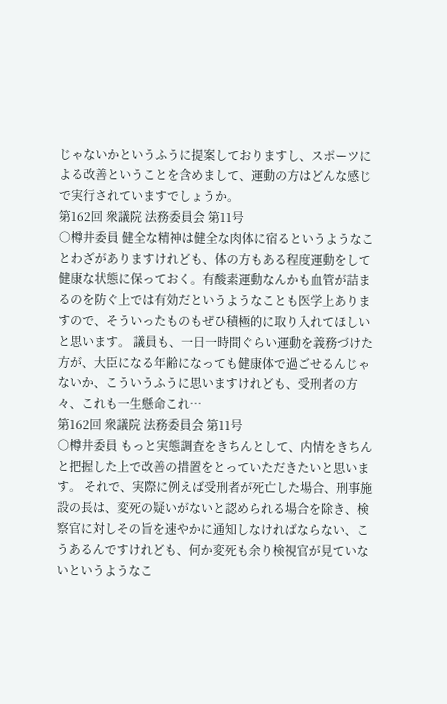じゃないかというふうに提案しておりますし、スポーツによる改善ということを含めまして、運動の方はどんな感じで実行されていますでしょうか。
第162回 衆議院 法務委員会 第11号
○樽井委員 健全な精神は健全な肉体に宿るというようなことわざがありますけれども、体の方もある程度運動をして健康な状態に保っておく。有酸素運動なんかも血管が詰まるのを防ぐ上では有効だというようなことも医学上ありますので、そういったものもぜひ積極的に取り入れてほしいと思います。 議員も、一日一時間ぐらい運動を義務づけた方が、大臣になる年齢になっても健康体で過ごせるんじゃないか、こういうふうに思いますけれども、受刑者の方々、これも一生懸命これ…
第162回 衆議院 法務委員会 第11号
○樽井委員 もっと実態調査をきちんとして、内情をきちんと把握した上で改善の措置をとっていただきたいと思います。 それで、実際に例えば受刑者が死亡した場合、刑事施設の長は、変死の疑いがないと認められる場合を除き、検察官に対しその旨を速やかに通知しなければならない、こうあるんですけれども、何か変死も余り検視官が見ていないというようなこ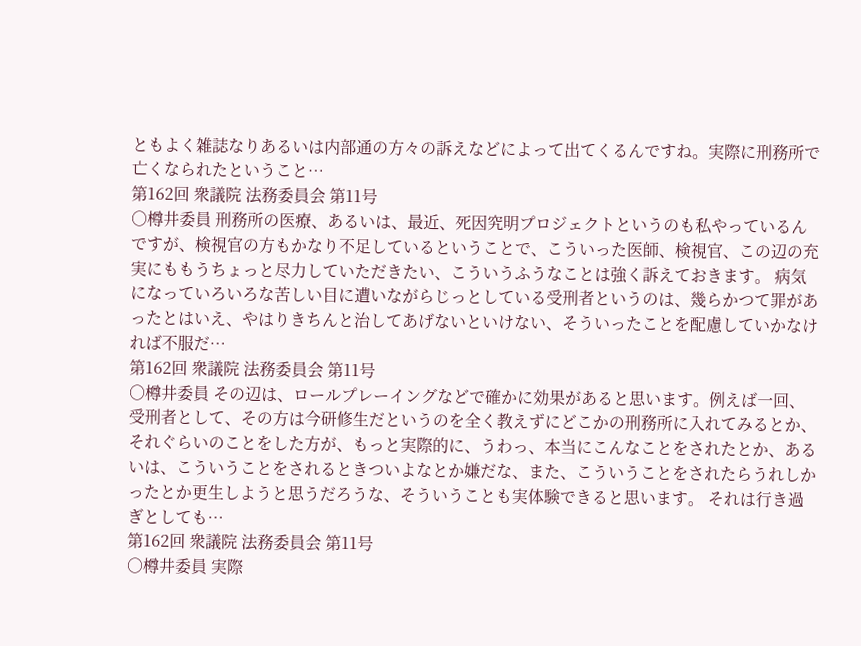ともよく雑誌なりあるいは内部通の方々の訴えなどによって出てくるんですね。実際に刑務所で亡くなられたということ…
第162回 衆議院 法務委員会 第11号
○樽井委員 刑務所の医療、あるいは、最近、死因究明プロジェクトというのも私やっているんですが、検視官の方もかなり不足しているということで、こういった医師、検視官、この辺の充実にももうちょっと尽力していただきたい、こういうふうなことは強く訴えておきます。 病気になっていろいろな苦しい目に遭いながらじっとしている受刑者というのは、幾らかつて罪があったとはいえ、やはりきちんと治してあげないといけない、そういったことを配慮していかなければ不服だ…
第162回 衆議院 法務委員会 第11号
○樽井委員 その辺は、ロールプレーイングなどで確かに効果があると思います。例えば一回、受刑者として、その方は今研修生だというのを全く教えずにどこかの刑務所に入れてみるとか、それぐらいのことをした方が、もっと実際的に、うわっ、本当にこんなことをされたとか、あるいは、こういうことをされるときついよなとか嫌だな、また、こういうことをされたらうれしかったとか更生しようと思うだろうな、そういうことも実体験できると思います。 それは行き過ぎとしても…
第162回 衆議院 法務委員会 第11号
○樽井委員 実際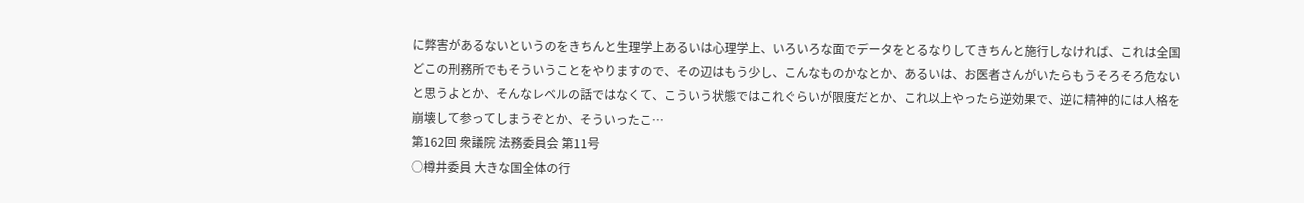に弊害があるないというのをきちんと生理学上あるいは心理学上、いろいろな面でデータをとるなりしてきちんと施行しなければ、これは全国どこの刑務所でもそういうことをやりますので、その辺はもう少し、こんなものかなとか、あるいは、お医者さんがいたらもうそろそろ危ないと思うよとか、そんなレベルの話ではなくて、こういう状態ではこれぐらいが限度だとか、これ以上やったら逆効果で、逆に精神的には人格を崩壊して参ってしまうぞとか、そういったこ…
第162回 衆議院 法務委員会 第11号
○樽井委員 大きな国全体の行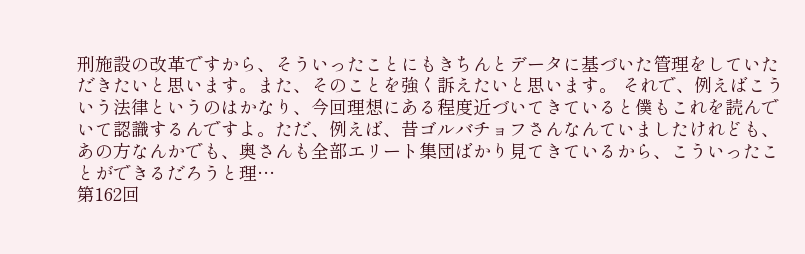刑施設の改革ですから、そういったことにもきちんとデータに基づいた管理をしていただきたいと思います。また、そのことを強く訴えたいと思います。 それで、例えばこういう法律というのはかなり、今回理想にある程度近づいてきていると僕もこれを読んでいて認識するんですよ。ただ、例えば、昔ゴルバチョフさんなんていましたけれども、あの方なんかでも、奥さんも全部エリート集団ばかり見てきているから、こういったことができるだろうと理…
第162回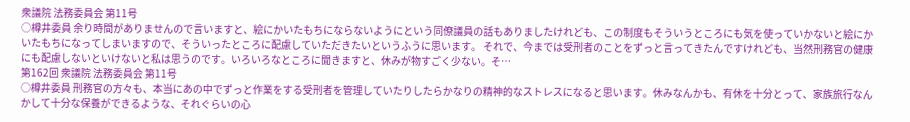衆議院 法務委員会 第11号
○樽井委員 余り時間がありませんので言いますと、絵にかいたもちにならないようにという同僚議員の話もありましたけれども、この制度もそういうところにも気を使っていかないと絵にかいたもちになってしまいますので、そういったところに配慮していただきたいというふうに思います。 それで、今までは受刑者のことをずっと言ってきたんですけれども、当然刑務官の健康にも配慮しないといけないと私は思うのです。いろいろなところに聞きますと、休みが物すごく少ない。そ…
第162回 衆議院 法務委員会 第11号
○樽井委員 刑務官の方々も、本当にあの中でずっと作業をする受刑者を管理していたりしたらかなりの精神的なストレスになると思います。休みなんかも、有休を十分とって、家族旅行なんかして十分な保養ができるような、それぐらいの心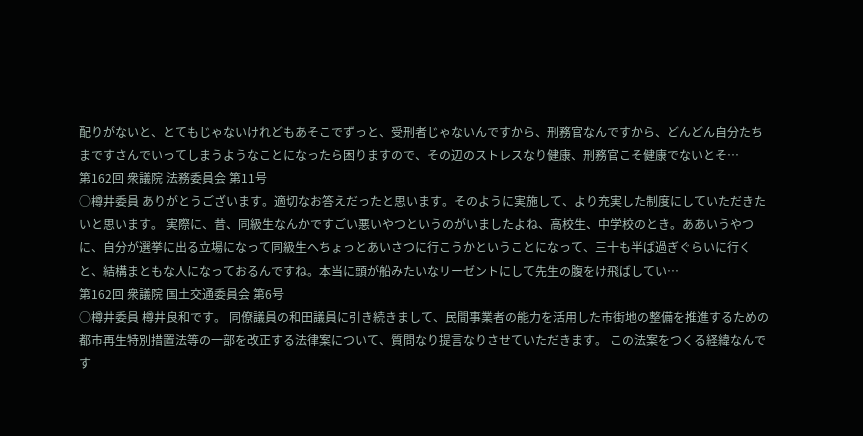配りがないと、とてもじゃないけれどもあそこでずっと、受刑者じゃないんですから、刑務官なんですから、どんどん自分たちまですさんでいってしまうようなことになったら困りますので、その辺のストレスなり健康、刑務官こそ健康でないとそ…
第162回 衆議院 法務委員会 第11号
○樽井委員 ありがとうございます。適切なお答えだったと思います。そのように実施して、より充実した制度にしていただきたいと思います。 実際に、昔、同級生なんかですごい悪いやつというのがいましたよね、高校生、中学校のとき。ああいうやつに、自分が選挙に出る立場になって同級生へちょっとあいさつに行こうかということになって、三十も半ば過ぎぐらいに行くと、結構まともな人になっておるんですね。本当に頭が船みたいなリーゼントにして先生の腹をけ飛ばしてい…
第162回 衆議院 国土交通委員会 第6号
○樽井委員 樽井良和です。 同僚議員の和田議員に引き続きまして、民間事業者の能力を活用した市街地の整備を推進するための都市再生特別措置法等の一部を改正する法律案について、質問なり提言なりさせていただきます。 この法案をつくる経緯なんです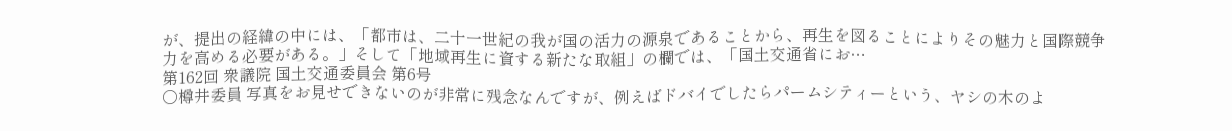が、提出の経緯の中には、「都市は、二十一世紀の我が国の活力の源泉であることから、再生を図ることによりその魅力と国際競争力を高める必要がある。」そして「地域再生に資する新たな取組」の欄では、「国土交通省にお…
第162回 衆議院 国土交通委員会 第6号
○樽井委員 写真をお見せできないのが非常に残念なんですが、例えばドバイでしたらパームシティーという、ヤシの木のよ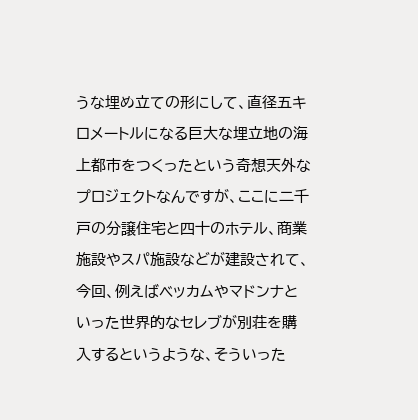うな埋め立ての形にして、直径五キロメートルになる巨大な埋立地の海上都市をつくったという奇想天外なプロジェクトなんですが、ここに二千戸の分譲住宅と四十のホテル、商業施設やスパ施設などが建設されて、今回、例えばベッカムやマドンナといった世界的なセレブが別荘を購入するというような、そういった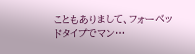こともありまして、フォーベッドタイプでマン…